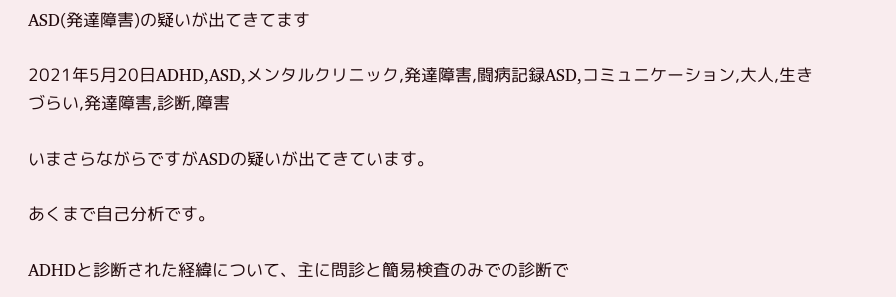ASD(発達障害)の疑いが出てきてます

2021年5月20日ADHD,ASD,メンタルクリニック,発達障害,闘病記録ASD,コミュニケーション,大人,生きづらい,発達障害,診断,障害

いまさらながらですがASDの疑いが出てきています。

あくまで自己分析です。

ADHDと診断された経緯について、主に問診と簡易検査のみでの診断で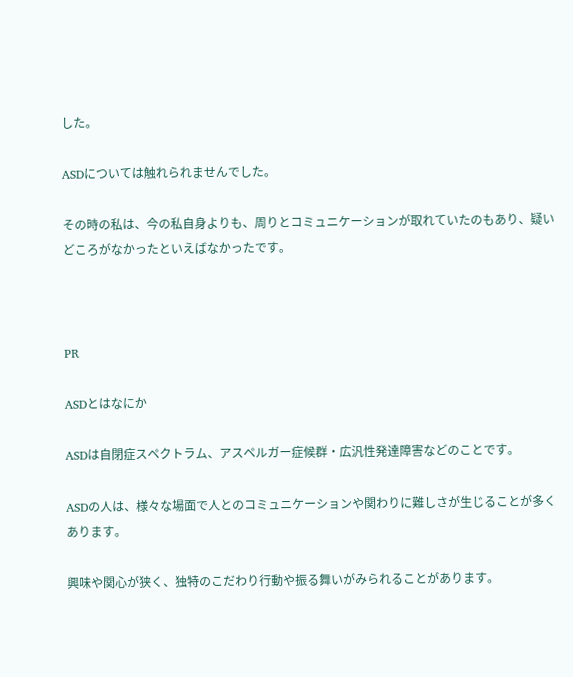した。

ASDについては触れられませんでした。

その時の私は、今の私自身よりも、周りとコミュニケーションが取れていたのもあり、疑いどころがなかったといえばなかったです。



PR

ASDとはなにか

ASDは自閉症スペクトラム、アスペルガー症候群・広汎性発達障害などのことです。

ASDの人は、様々な場面で人とのコミュニケーションや関わりに難しさが生じることが多くあります。

興味や関心が狭く、独特のこだわり行動や振る舞いがみられることがあります。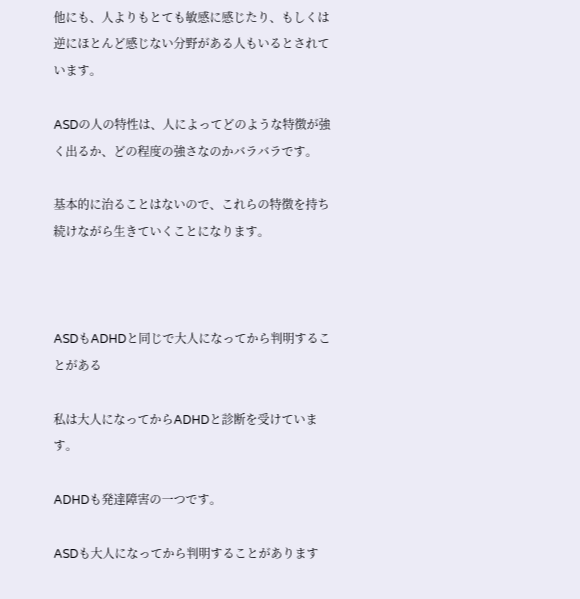他にも、人よりもとても敏感に感じたり、もしくは逆にほとんど感じない分野がある人もいるとされています。

ASDの人の特性は、人によってどのような特徴が強く出るか、どの程度の強さなのかバラバラです。

基本的に治ることはないので、これらの特徴を持ち続けながら生きていくことになります。



ASDもADHDと同じで大人になってから判明することがある

私は大人になってからADHDと診断を受けています。

ADHDも発達障害の一つです。

ASDも大人になってから判明することがあります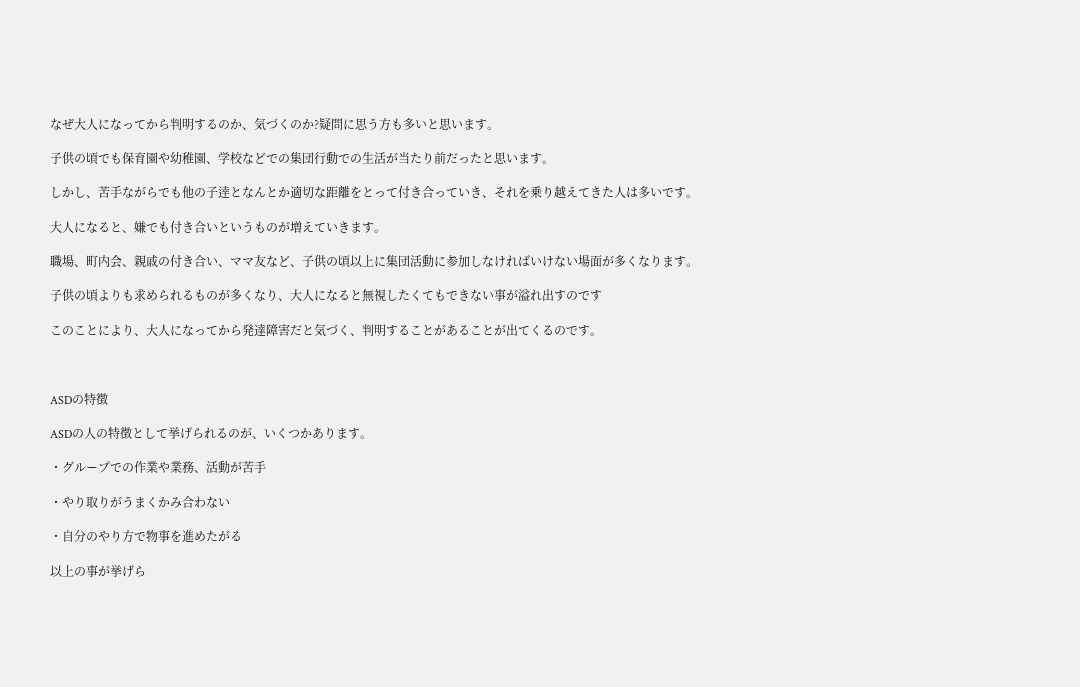なぜ大人になってから判明するのか、気づくのか?疑問に思う方も多いと思います。

子供の頃でも保育園や幼稚園、学校などでの集団行動での生活が当たり前だったと思います。

しかし、苦手ながらでも他の子逹となんとか適切な距離をとって付き合っていき、それを乗り越えてきた人は多いです。

大人になると、嫌でも付き合いというものが増えていきます。

職場、町内会、親戚の付き合い、ママ友など、子供の頃以上に集団活動に参加しなければいけない場面が多くなります。

子供の頃よりも求められるものが多くなり、大人になると無視したくてもできない事が溢れ出すのです

このことにより、大人になってから発達障害だと気づく、判明することがあることが出てくるのです。



ASDの特徴

ASDの人の特徴として挙げられるのが、いくつかあります。

・グループでの作業や業務、活動が苦手

・やり取りがうまくかみ合わない

・自分のやり方で物事を進めたがる

以上の事が挙げら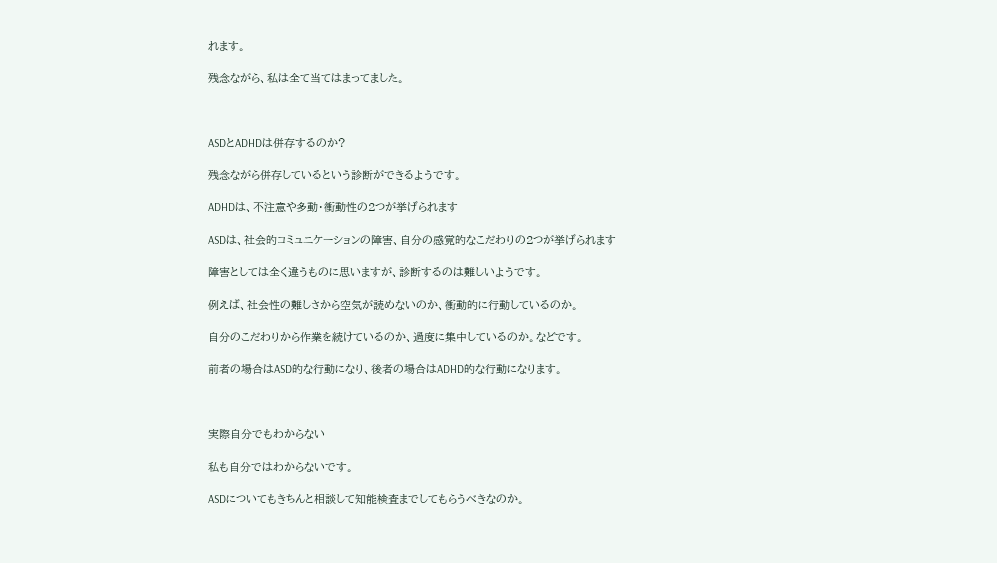れます。

残念ながら、私は全て当てはまってました。



ASDとADHDは併存するのか?

残念ながら併存しているという診断ができるようです。

ADHDは、不注意や多動・衝動性の2つが挙げられます

ASDは、社会的コミュニケーションの障害、自分の感覚的なこだわりの2つが挙げられます

障害としては全く違うものに思いますが、診断するのは難しいようです。

例えば、社会性の難しさから空気が読めないのか、衝動的に行動しているのか。

自分のこだわりから作業を続けているのか、過度に集中しているのか。などです。

前者の場合はASD的な行動になり、後者の場合はADHD的な行動になります。



実際自分でもわからない

私も自分ではわからないです。

ASDについてもきちんと相談して知能検査までしてもらうべきなのか。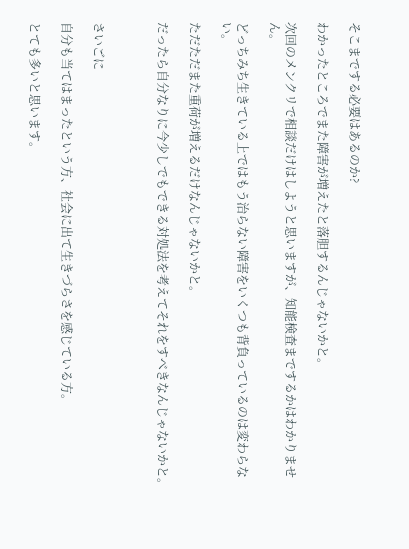そこまでする必要はあるのか?

わかったところでまた障害が増えたと落胆するんじゃないかと。

次回のメンクリで相談だけはしようと思いますが、知能検査までするかはわかりません。

どっちみち生きている上ではもう治らない障害をいくつも背負っているのは変わらない。

ただただまた重荷が増えるだけなんじゃないかと。

だったら自分なりに今少しでもできる対処法を考えてそれをすべきなんじゃないかと。



さいごに

自分も当てはまったという方、社会に出て生きづらさを感じている方。

とても多いと思います。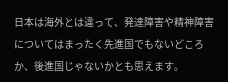日本は海外とは違って、発達障害や精神障害についてはまったく先進国でもないどころか、後進国じゃないかとも思えます。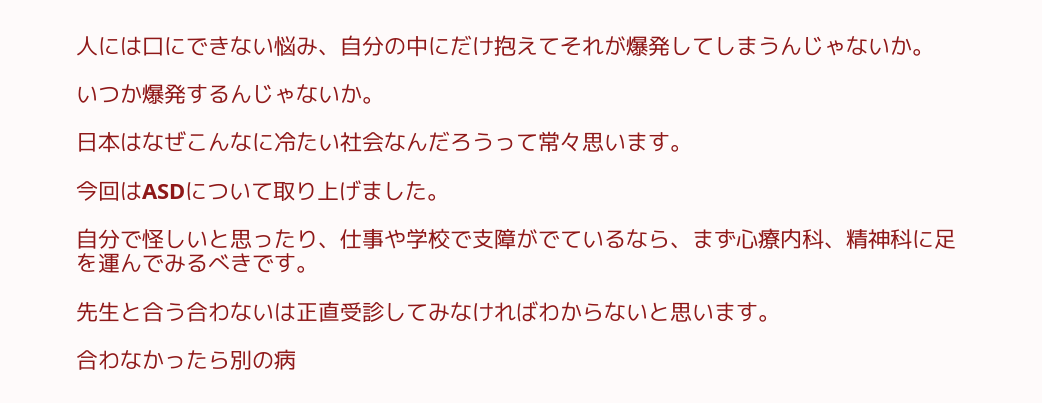人には口にできない悩み、自分の中にだけ抱えてそれが爆発してしまうんじゃないか。

いつか爆発するんじゃないか。

日本はなぜこんなに冷たい社会なんだろうって常々思います。

今回はASDについて取り上げました。

自分で怪しいと思ったり、仕事や学校で支障がでているなら、まず心療内科、精神科に足を運んでみるべきです。

先生と合う合わないは正直受診してみなければわからないと思います。

合わなかったら別の病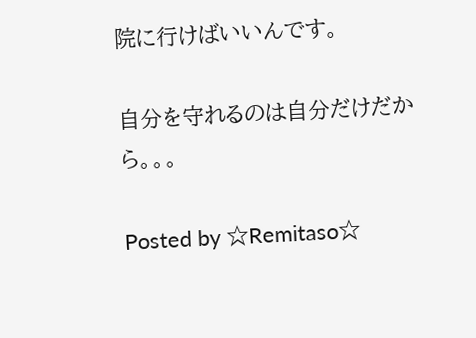院に行けばいいんです。

自分を守れるのは自分だけだから。。。

Posted by ☆Remitaso☆